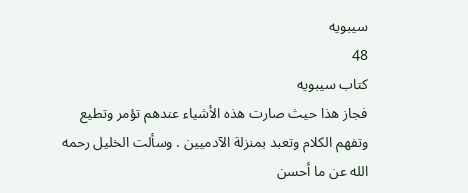سيبويه
48
كتاب سيبويه
فجاز هذا حيث صارت هذه الأشياء عندهم تؤمر وتطيع وتفهم الكلام وتعبد بمنزلة الآدميين . وسألت الخليل رحمه الله عن ما أحسن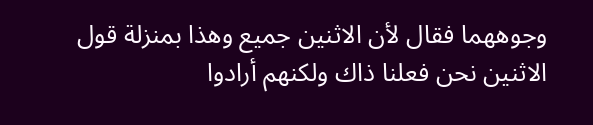وجوههما فقال لأن الاثنين جميع وهذا بمنزلة قول الاثنين نحن فعلنا ذاك ولكنهم أرادوا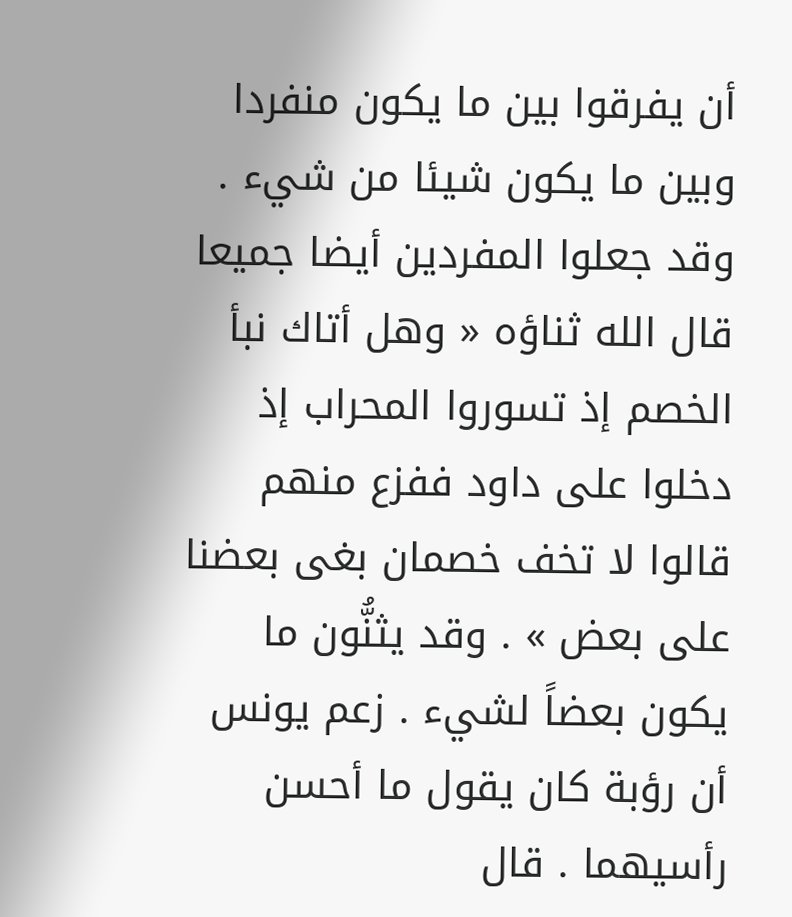أن يفرقوا بين ما يكون منفردا وبين ما يكون شيئا من شيء . وقد جعلوا المفردين أيضا جميعا قال الله ثناؤه « وهل أتاك نبأ الخصم إذ تسوروا المحراب إذ دخلوا على داود ففزع منهم قالوا لا تخف خصمان بغى بعضنا على بعض » . وقد يثنُّون ما يكون بعضاً لشيء . زعم يونس أن رؤبة كان يقول ما أحسن رأسيهما . قال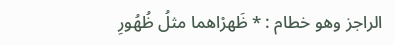الراجز وهو خطام : * ظَهرْاهما مثلُ ظُهُورِ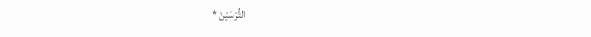التُّرْسَيْنْ *